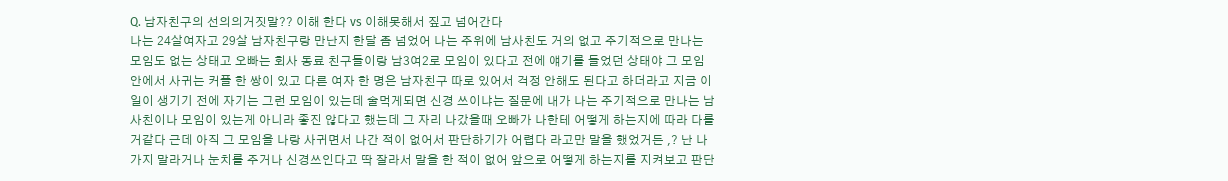Q. 남자친구의 선의의거짓말?? 이해 한다 vs 이해못해서 짚고 넘어간다
나는 24살여자고 29살 남자친구랑 만난지 한달 좀 넘었어 나는 주위에 남사친도 거의 없고 주기적으로 만나는 모임도 없는 상태고 오빠는 회사 동료 친구들이랑 남3여2로 모임이 있다고 전에 얘기를 들었던 상태야 그 모임 안에서 사귀는 커플 한 쌍이 있고 다른 여자 한 명은 남자친구 따로 있어서 걱정 안해도 된다고 하더라고 지금 이 일이 생기기 전에 자기는 그런 모임이 있는데 술먹게되면 신경 쓰이냐는 질문에 내가 나는 주기적으로 만나는 남사친이나 모임이 있는게 아니라 좋진 않다고 했는데 그 자리 나갔을때 오빠가 나한테 어떻게 하는지에 따라 다를거같다 근데 아직 그 모임을 나랑 사귀면서 나간 적이 없어서 판단하기가 어렵다 라고만 말을 했었거든 ,? 난 나가지 말라거나 눈치를 주거나 신경쓰인다고 딱 잘라서 말을 한 적이 없어 앞으로 어떻게 하는지를 지켜보고 판단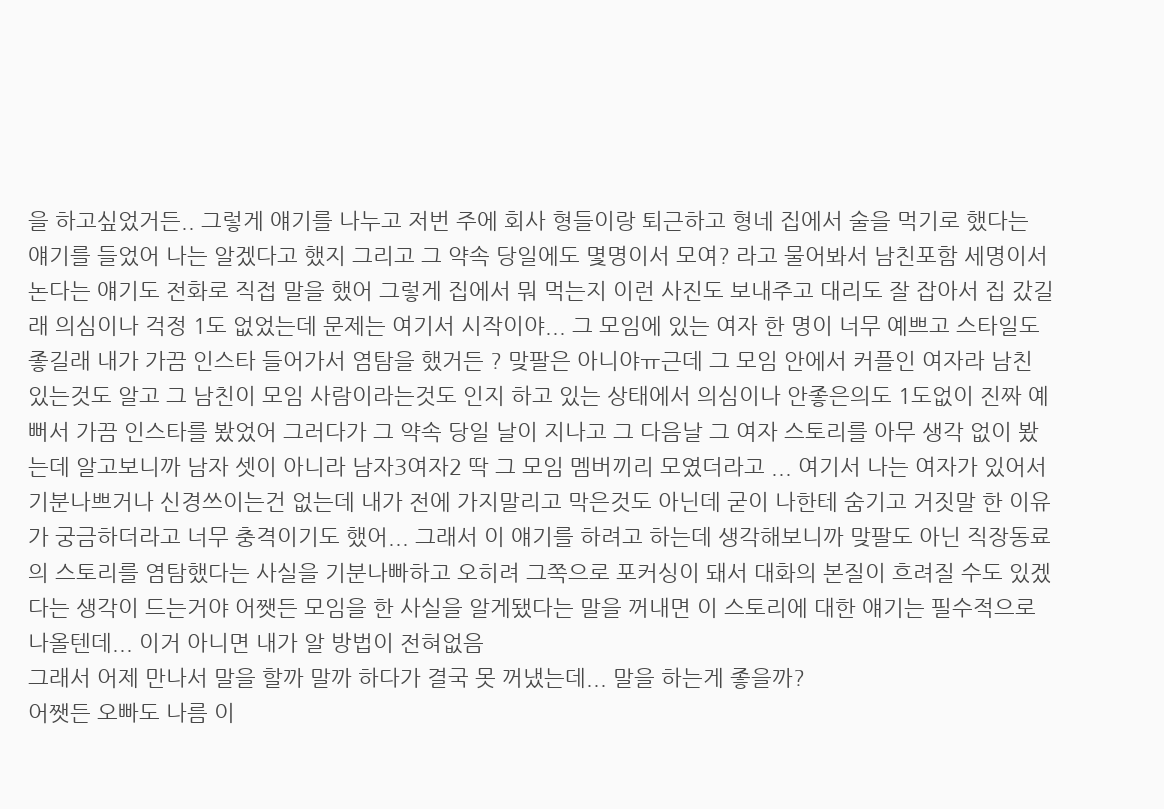을 하고싶었거든.. 그렇게 얘기를 나누고 저번 주에 회사 형들이랑 퇴근하고 형네 집에서 술을 먹기로 했다는 얘기를 들었어 나는 알겠다고 했지 그리고 그 약속 당일에도 몇명이서 모여? 라고 물어봐서 남친포함 세명이서 논다는 얘기도 전화로 직접 말을 했어 그렇게 집에서 뭐 먹는지 이런 사진도 보내주고 대리도 잘 잡아서 집 갔길래 의심이나 걱정 1도 없었는데 문제는 여기서 시작이야... 그 모임에 있는 여자 한 명이 너무 예쁘고 스타일도 좋길래 내가 가끔 인스타 들어가서 염탐을 했거든 ? 맞팔은 아니야ㅠ근데 그 모임 안에서 커플인 여자라 남친 있는것도 알고 그 남친이 모임 사람이라는것도 인지 하고 있는 상태에서 의심이나 안좋은의도 1도없이 진짜 예뻐서 가끔 인스타를 봤었어 그러다가 그 약속 당일 날이 지나고 그 다음날 그 여자 스토리를 아무 생각 없이 봤는데 알고보니까 남자 셋이 아니라 남자3여자2 딱 그 모임 멤버끼리 모였더라고 ... 여기서 나는 여자가 있어서 기분나쁘거나 신경쓰이는건 없는데 내가 전에 가지말리고 막은것도 아닌데 굳이 나한테 숨기고 거짓말 한 이유가 궁금하더라고 너무 충격이기도 했어... 그래서 이 얘기를 하려고 하는데 생각해보니까 맞팔도 아닌 직장동료의 스토리를 염탐했다는 사실을 기분나빠하고 오히려 그쪽으로 포커싱이 돼서 대화의 본질이 흐려질 수도 있겠다는 생각이 드는거야 어쨋든 모임을 한 사실을 알게됐다는 말을 꺼내면 이 스토리에 대한 얘기는 필수적으로 나올텐데... 이거 아니면 내가 알 방법이 전혀없음
그래서 어제 만나서 말을 할까 말까 하다가 결국 못 꺼냈는데... 말을 하는게 좋을까?
어쨋든 오빠도 나름 이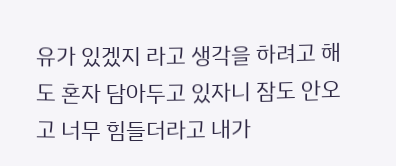유가 있겠지 라고 생각을 하려고 해도 혼자 담아두고 있자니 잠도 안오고 너무 힘들더라고 내가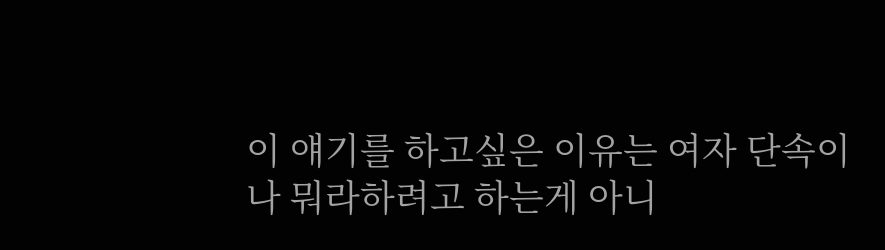이 얘기를 하고싶은 이유는 여자 단속이나 뭐라하려고 하는게 아니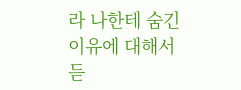라 나한테 숨긴 이유에 대해서 듣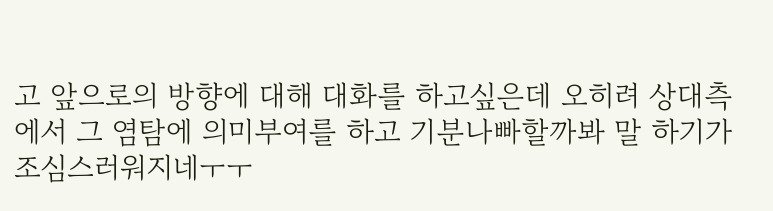고 앞으로의 방향에 대해 대화를 하고싶은데 오히려 상대측에서 그 염탐에 의미부여를 하고 기분나빠할까봐 말 하기가 조심스러워지네ㅜㅜ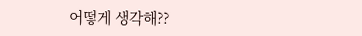어떻게 생각해??